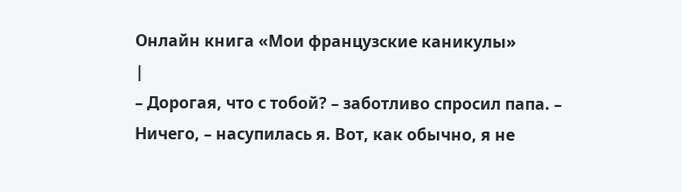Онлайн книга «Мои французские каникулы»
|
– Дорогая, что с тобой? – заботливо спросил папа. – Ничего, – насупилась я. Вот, как обычно, я не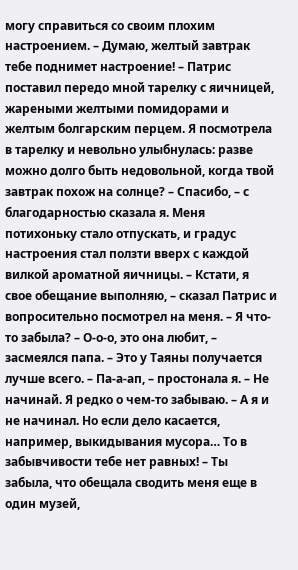могу справиться со своим плохим настроением. – Думаю, желтый завтрак тебе поднимет настроение! – Патрис поставил передо мной тарелку с яичницей, жареными желтыми помидорами и желтым болгарским перцем. Я посмотрела в тарелку и невольно улыбнулась: разве можно долго быть недовольной, когда твой завтрак похож на солнце? – Спасибо, – с благодарностью сказала я. Меня потихоньку стало отпускать, и градус настроения стал ползти вверх с каждой вилкой ароматной яичницы. – Кстати, я свое обещание выполняю, – сказал Патрис и вопросительно посмотрел на меня. – Я что-то забыла? – О-о-о, это она любит, – засмеялся папа. – Это у Таяны получается лучше всего. – Па-а-ап, – простонала я. – Не начинай. Я редко о чем-то забываю. – А я и не начинал. Но если дело касается, например, выкидывания мусора… То в забывчивости тебе нет равных! – Ты забыла, что обещала сводить меня еще в один музей,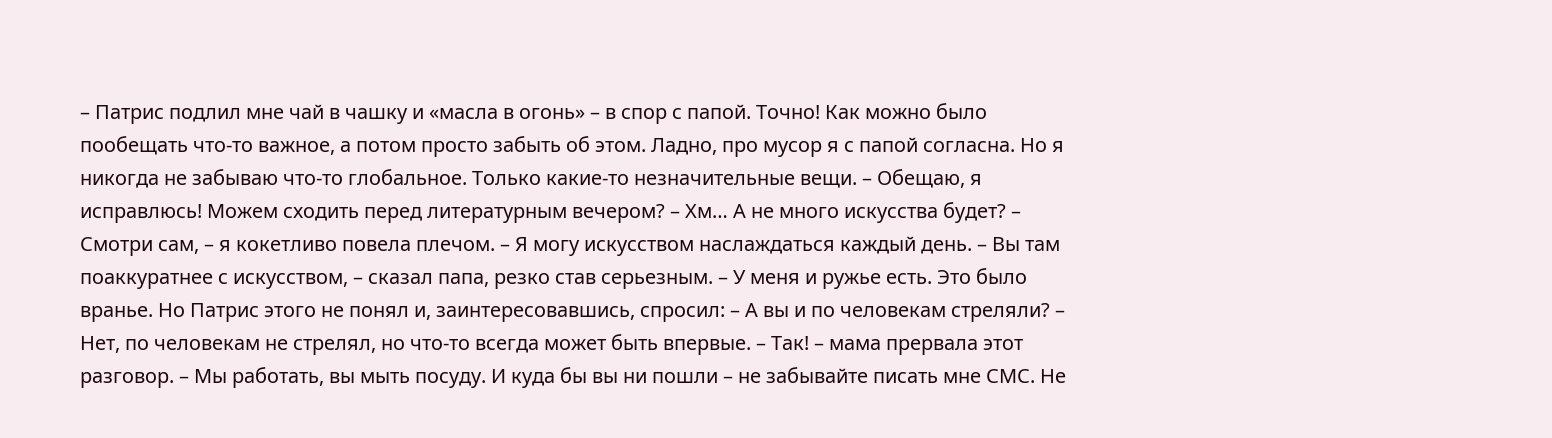– Патрис подлил мне чай в чашку и «масла в огонь» – в спор с папой. Точно! Как можно было пообещать что-то важное, а потом просто забыть об этом. Ладно, про мусор я с папой согласна. Но я никогда не забываю что-то глобальное. Только какие-то незначительные вещи. – Обещаю, я исправлюсь! Можем сходить перед литературным вечером? – Хм… А не много искусства будет? – Смотри сам, – я кокетливо повела плечом. – Я могу искусством наслаждаться каждый день. – Вы там поаккуратнее с искусством, – сказал папа, резко став серьезным. – У меня и ружье есть. Это было вранье. Но Патрис этого не понял и, заинтересовавшись, спросил: – А вы и по человекам стреляли? – Нет, по человекам не стрелял, но что-то всегда может быть впервые. – Так! – мама прервала этот разговор. – Мы работать, вы мыть посуду. И куда бы вы ни пошли – не забывайте писать мне СМС. Не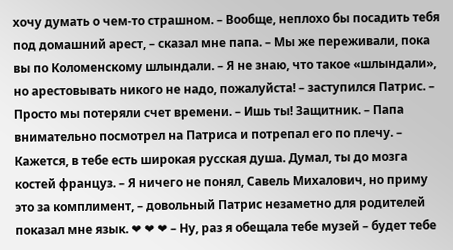хочу думать о чем-то страшном. – Вообще, неплохо бы посадить тебя под домашний арест, – сказал мне папа. – Мы же переживали, пока вы по Коломенскому шлындали. – Я не знаю, что такое «шлындали», но арестовывать никого не надо, пожалуйста! – заступился Патрис. – Просто мы потеряли счет времени. – Ишь ты! Защитник. – Папа внимательно посмотрел на Патриса и потрепал его по плечу. – Кажется, в тебе есть широкая русская душа. Думал, ты до мозга костей француз. – Я ничего не понял, Савель Михалович, но приму это за комплимент, – довольный Патрис незаметно для родителей показал мне язык. ❤ ❤ ❤ – Ну, раз я обещала тебе музей – будет тебе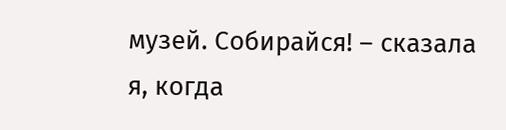музей. Собирайся! – сказала я, когда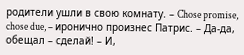родители ушли в свою комнату. – Chose promise, chose due, – иронично произнес Патрис. – Да-да, обещал – сделай! – И,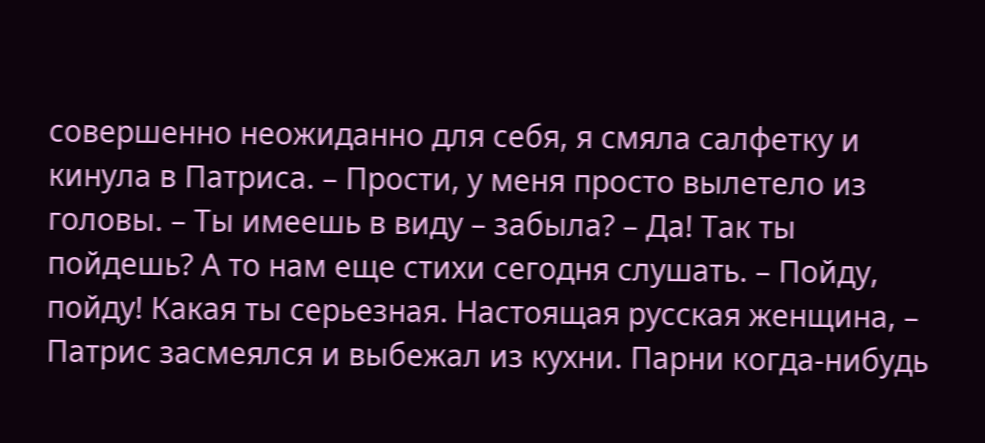совершенно неожиданно для себя, я смяла салфетку и кинула в Патриса. – Прости, у меня просто вылетело из головы. – Ты имеешь в виду – забыла? – Да! Так ты пойдешь? А то нам еще стихи сегодня слушать. – Пойду, пойду! Какая ты серьезная. Настоящая русская женщина, – Патрис засмеялся и выбежал из кухни. Парни когда-нибудь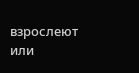взрослеют или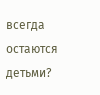всегда остаются детьми?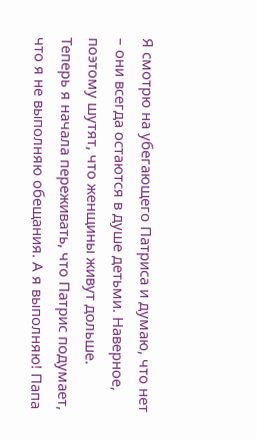Я смотрю на убегающего Патриса и думаю, что нет – они всегда остаются в душе детьми. Наверное, поэтому шутят, что женщины живут дольше. Теперь я начала переживать, что Патрис подумает, что я не выполняю обещания. А я выполняю! Папа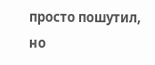просто пошутил, но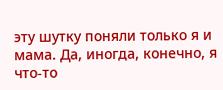эту шутку поняли только я и мама. Да, иногда, конечно, я что-то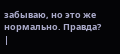забываю, но это же нормально. Правда? |